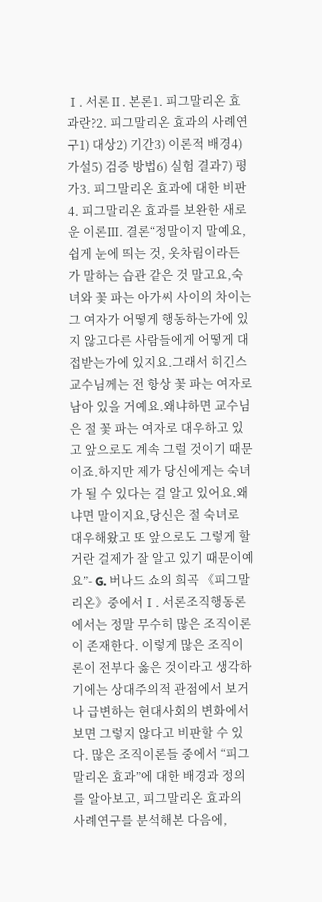Ⅰ. 서론Ⅱ. 본론1. 피그말리온 효과란?2. 피그말리온 효과의 사례연구1) 대상2) 기간3) 이론적 배경4) 가설5) 검증 방법6) 실험 결과7) 평가3. 피그말리온 효과에 대한 비판4. 피그말리온 효과를 보완한 새로운 이론Ⅲ. 결론“정말이지 말예요,쉽게 눈에 띄는 것, 옷차림이라든가 말하는 습관 같은 것 말고요,숙녀와 꽃 파는 아가씨 사이의 차이는그 여자가 어떻게 행동하는가에 있지 않고다른 사람들에게 어떻게 대접받는가에 있지요.그래서 히긴스 교수님께는 전 항상 꽃 파는 여자로 남아 있을 거예요.왜냐하면 교수님은 절 꽃 파는 여자로 대우하고 있고 앞으로도 계속 그럴 것이기 때문이죠.하지만 제가 당신에게는 숙녀가 될 수 있다는 걸 알고 있어요.왜냐면 말이지요,당신은 절 숙녀로 대우해왔고 또 앞으로도 그렇게 할 거란 걸제가 잘 알고 있기 때문이예요”- G. 버나드 쇼의 희곡 《피그말리온》중에서Ⅰ. 서론조직행동론에서는 정말 무수히 많은 조직이론이 존재한다. 이렇게 많은 조직이론이 전부다 옳은 것이라고 생각하기에는 상대주의적 관점에서 보거나 급변하는 현대사회의 변화에서 보면 그렇지 않다고 비판할 수 있다. 많은 조직이론들 중에서 “피그말리온 효과”에 대한 배경과 정의를 알아보고, 피그말리온 효과의 사례연구를 분석해본 다음에,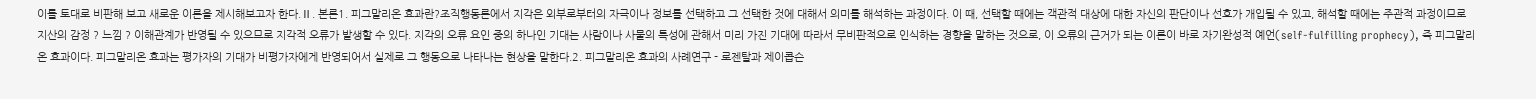이를 토대로 비판해 보고 새로운 이론을 제시해보고자 한다.Ⅱ. 본론1. 피그말리온 효과란?조직행동론에서 지각은 외부로부터의 자극이나 정보를 선택하고 그 선택한 것에 대해서 의미를 해석하는 과정이다. 이 때, 선택할 때에는 객관적 대상에 대한 자신의 판단이나 선호가 개입될 수 있고, 해석할 때에는 주관적 과정이므로 지산의 감정 ? 느낌 ? 이해관계가 반영될 수 있으므로 지각적 오류가 발생할 수 있다. 지각의 오류 요인 중의 하나인 기대는 사람이나 사물의 특성에 관해서 미리 가진 기대에 따라서 무비판적으로 인식하는 경향을 말하는 것으로, 이 오류의 근거가 되는 이론이 바로 자기완성적 예언(self-fulfilling prophecy), 즉 피그말리온 효과이다. 피그말리온 효과는 평가자의 기대가 비평가자에게 반영되어서 실제로 그 행동으로 나타나는 현상을 말한다.2. 피그말리온 효과의 사례연구 - 로젠탈과 제이콥슨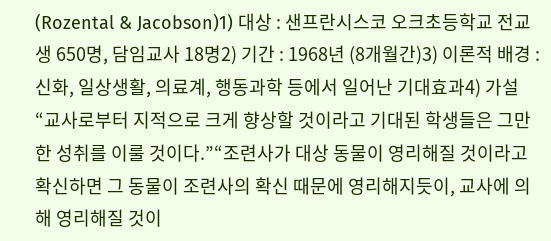(Rozental & Jacobson)1) 대상 : 샌프란시스코 오크초등학교 전교생 650명, 담임교사 18명2) 기간 : 1968년 (8개월간)3) 이론적 배경 : 신화, 일상생활, 의료계, 행동과학 등에서 일어난 기대효과4) 가설“교사로부터 지적으로 크게 향상할 것이라고 기대된 학생들은 그만한 성취를 이룰 것이다.”“조련사가 대상 동물이 영리해질 것이라고 확신하면 그 동물이 조련사의 확신 때문에 영리해지듯이, 교사에 의해 영리해질 것이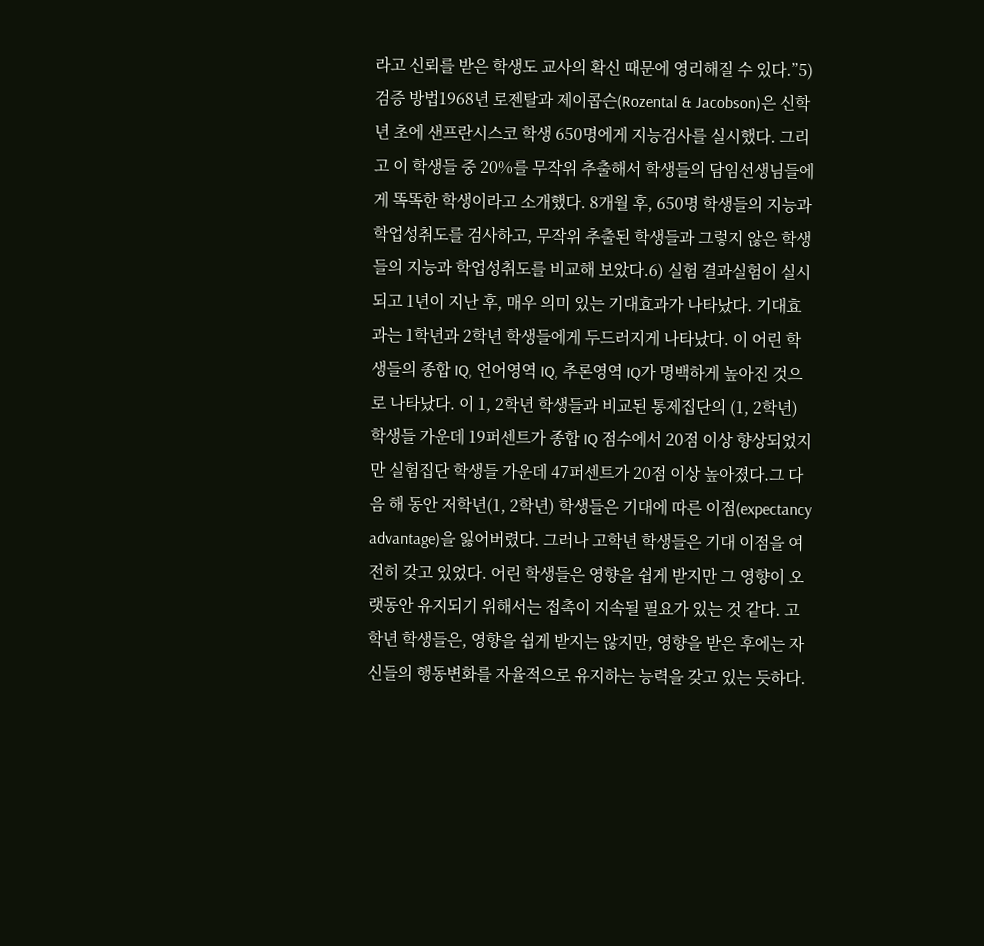라고 신뢰를 받은 학생도 교사의 확신 때문에 영리해질 수 있다.”5) 검증 방법1968년 로젠탈과 제이콥슨(Rozental & Jacobson)은 신학년 초에 샌프란시스코 학생 650명에게 지능검사를 실시했다. 그리고 이 학생들 중 20%를 무작위 추출해서 학생들의 담임선생님들에게 똑똑한 학생이라고 소개했다. 8개월 후, 650명 학생들의 지능과 학업성취도를 검사하고, 무작위 추출된 학생들과 그렇지 않은 학생들의 지능과 학업성취도를 비교해 보았다.6) 실험 결과실험이 실시되고 1년이 지난 후, 매우 의미 있는 기대효과가 나타났다. 기대효과는 1학년과 2학년 학생들에게 두드러지게 나타났다. 이 어린 학생들의 종합 IQ, 언어영역 IQ, 추론영역 IQ가 명백하게 높아진 것으로 나타났다. 이 1, 2학년 학생들과 비교된 통제집단의 (1, 2학년) 학생들 가운데 19퍼센트가 종합 IQ 점수에서 20점 이상 향상되었지만 실험집단 학생들 가운데 47퍼센트가 20점 이상 높아졌다.그 다음 해 동안 저학년(1, 2학년) 학생들은 기대에 따른 이점(expectancy advantage)을 잃어버렸다. 그러나 고학년 학생들은 기대 이점을 여전히 갖고 있었다. 어린 학생들은 영향을 쉽게 받지만 그 영향이 오랫동안 유지되기 위해서는 접촉이 지속될 필요가 있는 것 같다. 고학년 학생들은, 영향을 쉽게 받지는 않지만, 영향을 받은 후에는 자신들의 행동변화를 자율적으로 유지하는 능력을 갖고 있는 듯하다.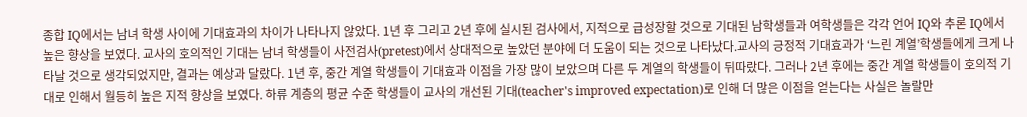종합 IQ에서는 남녀 학생 사이에 기대효과의 차이가 나타나지 않았다. 1년 후 그리고 2년 후에 실시된 검사에서, 지적으로 급성장할 것으로 기대된 남학생들과 여학생들은 각각 언어 IQ와 추론 IQ에서 높은 향상을 보였다. 교사의 호의적인 기대는 남녀 학생들이 사전검사(pretest)에서 상대적으로 높았던 분야에 더 도움이 되는 것으로 나타났다.교사의 긍정적 기대효과가 ‘느린 계열’학생들에게 크게 나타날 것으로 생각되었지만, 결과는 예상과 달랐다. 1년 후, 중간 계열 학생들이 기대효과 이점을 가장 많이 보았으며 다른 두 계열의 학생들이 뒤따랐다. 그러나 2년 후에는 중간 계열 학생들이 호의적 기대로 인해서 월등히 높은 지적 향상을 보였다. 하류 계층의 평균 수준 학생들이 교사의 개선된 기대(teacher's improved expectation)로 인해 더 많은 이점을 얻는다는 사실은 놀랄만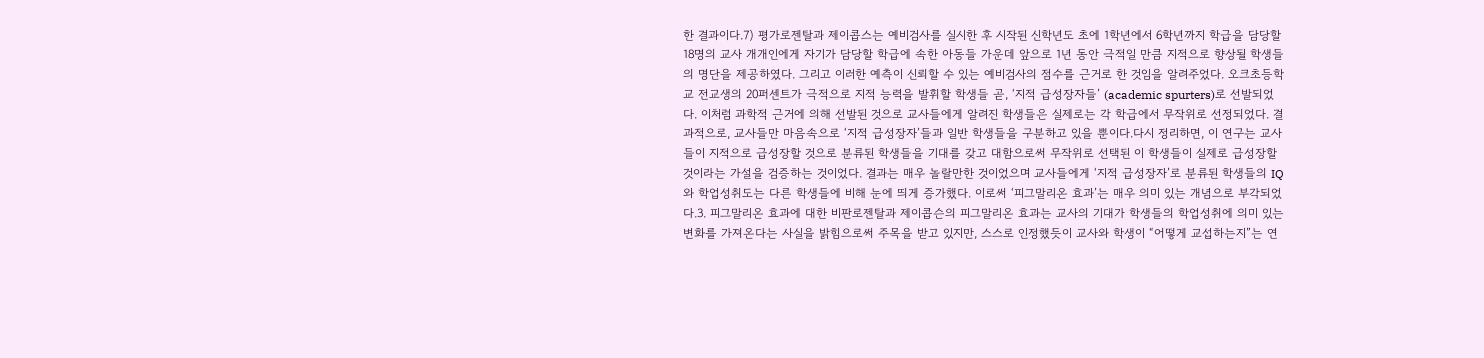한 결과이다.7) 평가로젠탈과 제이콥스는 예비검사를 실시한 후 시작된 신학년도 초에 1학년에서 6학년까지 학급을 담당할 18명의 교사 개개인에게 자기가 담당할 학급에 속한 아동들 가운데 앞으로 1년 동안 극적일 만큼 지적으로 향상될 학생들의 명단을 제공하였다. 그리고 이러한 예측이 신뢰할 수 있는 예비검사의 점수를 근거로 한 것임을 알려주었다. 오크초등학교 전교생의 20퍼센트가 극적으로 지적 능력을 발휘할 학생들 곧, ‘지적 급성장자들’ (academic spurters)로 선발되었다. 이처럼 과학적 근거에 의해 선발된 것으로 교사들에게 알려진 학생들은 실제로는 각 학급에서 무작위로 선정되었다. 결과적으로, 교사들만 마음속으로 ‘지적 급성장자’들과 일반 학생들을 구분하고 있을 뿐이다.다시 정리하면, 이 연구는 교사들이 지적으로 급성장할 것으로 분류된 학생들을 기대를 갖고 대함으로써 무작위로 선택된 이 학생들이 실제로 급성장할 것이라는 가설을 검증하는 것이었다. 결과는 매우 놀랄만한 것이었으며 교사들에게 ‘지적 급성장자’로 분류된 학생들의 IQ와 학업성취도는 다른 학생들에 비해 눈에 띄게 증가했다. 이로써 ‘피그말리온 효과’는 매우 의미 있는 개념으로 부각되었다.3. 피그말리온 효과에 대한 비판로젠탈과 제이콥슨의 피그말리온 효과는 교사의 기대가 학생들의 학업성취에 의미 있는 변화를 가져온다는 사실을 밝힘으로써 주목을 받고 있지만, 스스로 인정했듯이 교사와 학생이 “어떻게 교섭하는지”는 연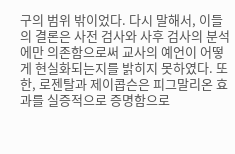구의 범위 밖이었다. 다시 말해서, 이들의 결론은 사전 검사와 사후 검사의 분석에만 의존함으로써 교사의 예언이 어떻게 현실화되는지를 밝히지 못하였다. 또한, 로젠탈과 제이콥슨은 피그말리온 효과를 실증적으로 증명함으로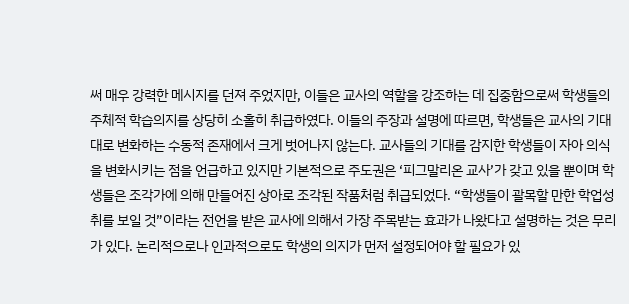써 매우 강력한 메시지를 던져 주었지만, 이들은 교사의 역할을 강조하는 데 집중함으로써 학생들의 주체적 학습의지를 상당히 소홀히 취급하였다. 이들의 주장과 설명에 따르면, 학생들은 교사의 기대대로 변화하는 수동적 존재에서 크게 벗어나지 않는다. 교사들의 기대를 감지한 학생들이 자아 의식을 변화시키는 점을 언급하고 있지만 기본적으로 주도권은 ‘피그말리온 교사’가 갖고 있을 뿐이며 학생들은 조각가에 의해 만들어진 상아로 조각된 작품처럼 취급되었다. “학생들이 괄목할 만한 학업성취를 보일 것”이라는 전언을 받은 교사에 의해서 가장 주목받는 효과가 나왔다고 설명하는 것은 무리가 있다. 논리적으로나 인과적으로도 학생의 의지가 먼저 설정되어야 할 필요가 있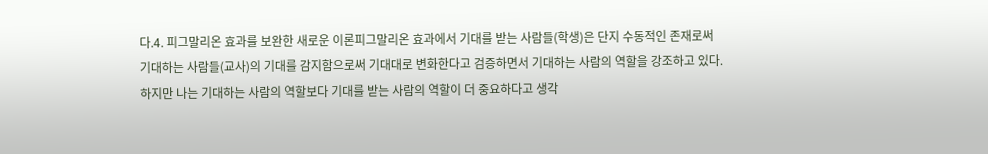다.4. 피그말리온 효과를 보완한 새로운 이론피그말리온 효과에서 기대를 받는 사람들(학생)은 단지 수동적인 존재로써 기대하는 사람들(교사)의 기대를 감지함으로써 기대대로 변화한다고 검증하면서 기대하는 사람의 역할을 강조하고 있다. 하지만 나는 기대하는 사람의 역할보다 기대를 받는 사람의 역할이 더 중요하다고 생각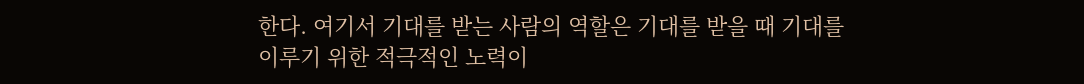한다. 여기서 기대를 받는 사람의 역할은 기대를 받을 때 기대를 이루기 위한 적극적인 노력이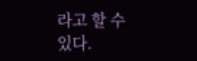라고 할 수 있다.